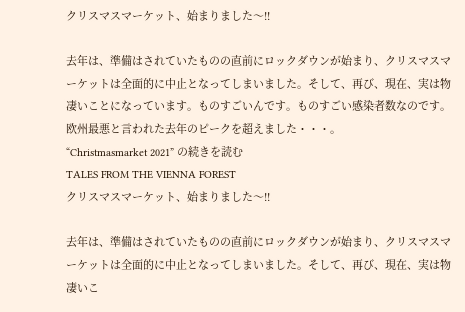クリスマスマーケット、始まりました〜!!

去年は、準備はされていたものの直前にロックダウンが始まり、クリスマスマーケットは全面的に中止となってしまいました。そして、再び、現在、実は物凄いことになっています。ものすごいんです。ものすごい感染者数なのです。
欧州最悪と言われた去年のピークを超えました・・・。
“Christmasmarket 2021” の続きを読む
TALES FROM THE VIENNA FOREST
クリスマスマーケット、始まりました〜!!

去年は、準備はされていたものの直前にロックダウンが始まり、クリスマスマーケットは全面的に中止となってしまいました。そして、再び、現在、実は物凄いこ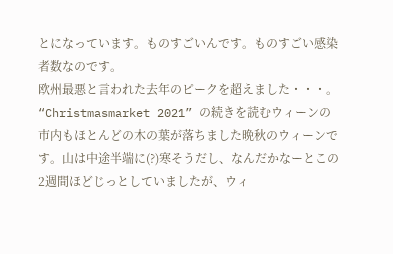とになっています。ものすごいんです。ものすごい感染者数なのです。
欧州最悪と言われた去年のピークを超えました・・・。
“Christmasmarket 2021” の続きを読むウィーンの市内もほとんどの木の葉が落ちました晩秋のウィーンです。山は中途半端に(?)寒そうだし、なんだかなーとこの2週間ほどじっとしていましたが、ウィ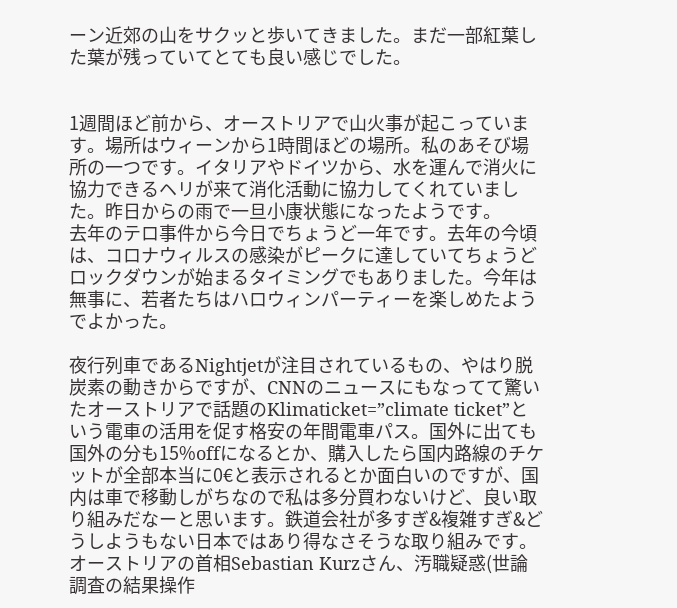ーン近郊の山をサクッと歩いてきました。まだ一部紅葉した葉が残っていてとても良い感じでした。


1週間ほど前から、オーストリアで山火事が起こっています。場所はウィーンから1時間ほどの場所。私のあそび場所の一つです。イタリアやドイツから、水を運んで消火に協力できるヘリが来て消化活動に協力してくれていました。昨日からの雨で一旦小康状態になったようです。
去年のテロ事件から今日でちょうど一年です。去年の今頃は、コロナウィルスの感染がピークに達していてちょうどロックダウンが始まるタイミングでもありました。今年は無事に、若者たちはハロウィンパーティーを楽しめたようでよかった。

夜行列車であるNightjetが注目されているもの、やはり脱炭素の動きからですが、CNNのニュースにもなってて驚いたオーストリアで話題のKlimaticket=”climate ticket”という電車の活用を促す格安の年間電車パス。国外に出ても国外の分も15%offになるとか、購入したら国内路線のチケットが全部本当に0€と表示されるとか面白いのですが、国内は車で移動しがちなので私は多分買わないけど、良い取り組みだなーと思います。鉄道会社が多すぎ&複雑すぎ&どうしようもない日本ではあり得なさそうな取り組みです。
オーストリアの首相Sebastian Kurzさん、汚職疑惑(世論調査の結果操作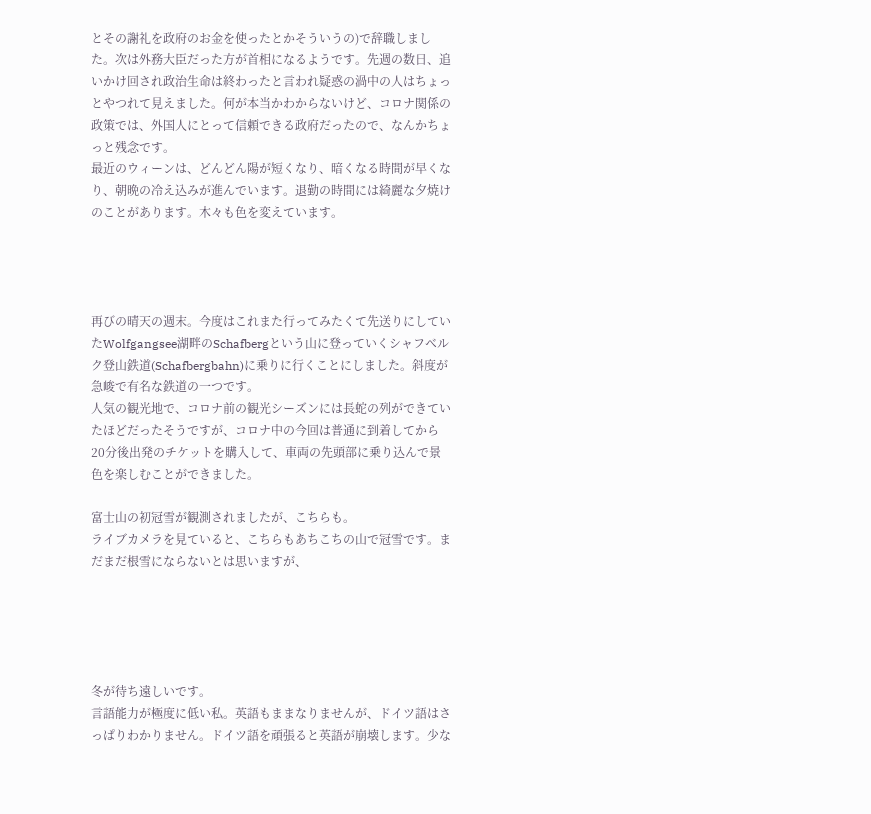とその謝礼を政府のお金を使ったとかそういうの)で辞職しました。次は外務大臣だった方が首相になるようです。先週の数日、追いかけ回され政治生命は終わったと言われ疑惑の渦中の人はちょっとやつれて見えました。何が本当かわからないけど、コロナ関係の政策では、外国人にとって信頼できる政府だったので、なんかちょっと残念です。
最近のウィーンは、どんどん陽が短くなり、暗くなる時間が早くなり、朝晩の冷え込みが進んでいます。退勤の時間には綺麗な夕焼けのことがあります。木々も色を変えています。




再びの晴天の週末。今度はこれまた行ってみたくて先送りにしていたWolfgangsee湖畔のSchafbergという山に登っていくシャフベルク登山鉄道(Schafbergbahn)に乗りに行くことにしました。斜度が急峻で有名な鉄道の一つです。
人気の観光地で、コロナ前の観光シーズンには長蛇の列ができていたほどだったそうですが、コロナ中の今回は普通に到着してから20分後出発のチケットを購入して、車両の先頭部に乗り込んで景色を楽しむことができました。

富士山の初冠雪が観測されましたが、こちらも。
ライブカメラを見ていると、こちらもあちこちの山で冠雪です。まだまだ根雪にならないとは思いますが、





冬が待ち遠しいです。
言語能力が極度に低い私。英語もままなりませんが、ドイツ語はさっぱりわかりません。ドイツ語を頑張ると英語が崩壊します。少な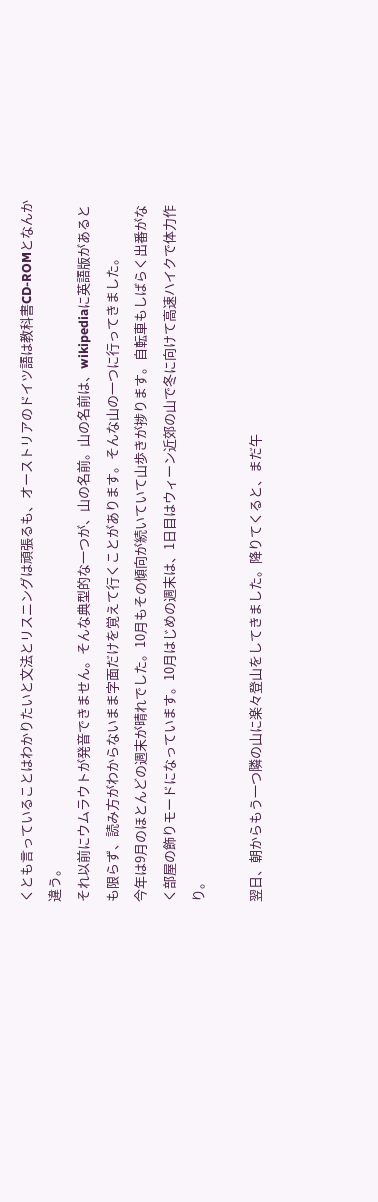くとも言っていることはわかりたいと文法とリスニングは頑張るも、オーストリアのドイツ語は教科書CD-ROMとなんか違う。
それ以前にウムラウトが発音できません。そんな典型的な一つが、山の名前。山の名前は、wikipediaに英語版があるとも限らず、読み方がわからないまま字面だけを覚えて行くことがあります。そんな山の一つに行ってきました。
今年は9月のほとんどの週末が晴れでした。10月もその傾向が続いていて山歩きが捗ります。自転車もしばらく出番がなく部屋の飾りモードになっています。10月はじめの週末は、1日目はウィーン近郊の山で冬に向けて高速ハイクで体力作り。

翌日、朝からもう一つ隣の山に楽々登山をしてきました。降りてくると、まだ午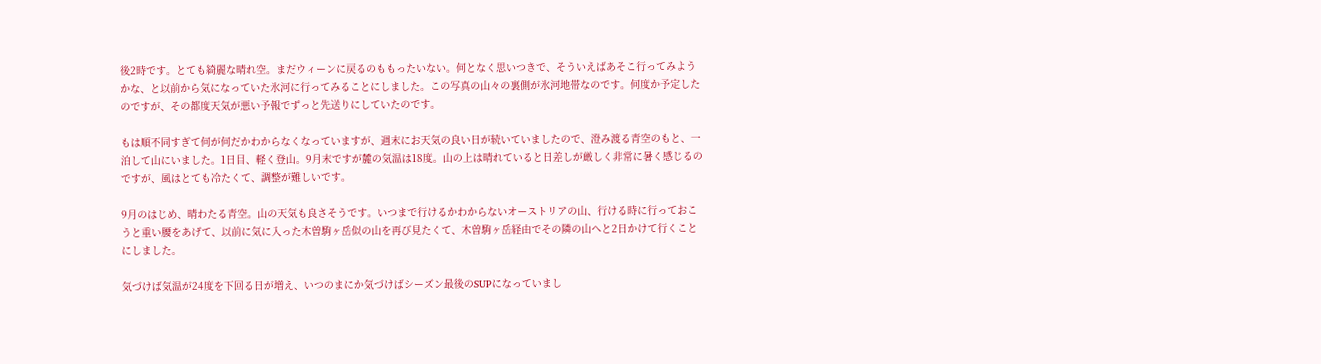後2時です。とても綺麗な晴れ空。まだウィーンに戻るのももったいない。何となく思いつきで、そういえばあそこ行ってみようかな、と以前から気になっていた氷河に行ってみることにしました。この写真の山々の裏側が氷河地帯なのです。何度か予定したのですが、その都度天気が悪い予報でずっと先送りにしていたのです。

もは順不同すぎて何が何だかわからなくなっていますが、週末にお天気の良い日が続いていましたので、澄み渡る青空のもと、一泊して山にいました。1日目、軽く登山。9月末ですが麓の気温は18度。山の上は晴れていると日差しが厳しく非常に暑く感じるのですが、風はとても冷たくて、調整が難しいです。

9月のはじめ、晴わたる青空。山の天気も良さそうです。いつまで行けるかわからないオーストリアの山、行ける時に行っておこうと重い腰をあげて、以前に気に入った木曽駒ヶ岳似の山を再び見たくて、木曽駒ヶ岳経由でその隣の山へと2日かけて行くことにしました。

気づけば気温が24度を下回る日が増え、いつのまにか気づけばシーズン最後のSUPになっていまし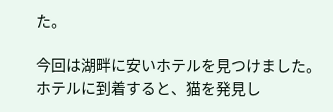た。

今回は湖畔に安いホテルを見つけました。ホテルに到着すると、猫を発見し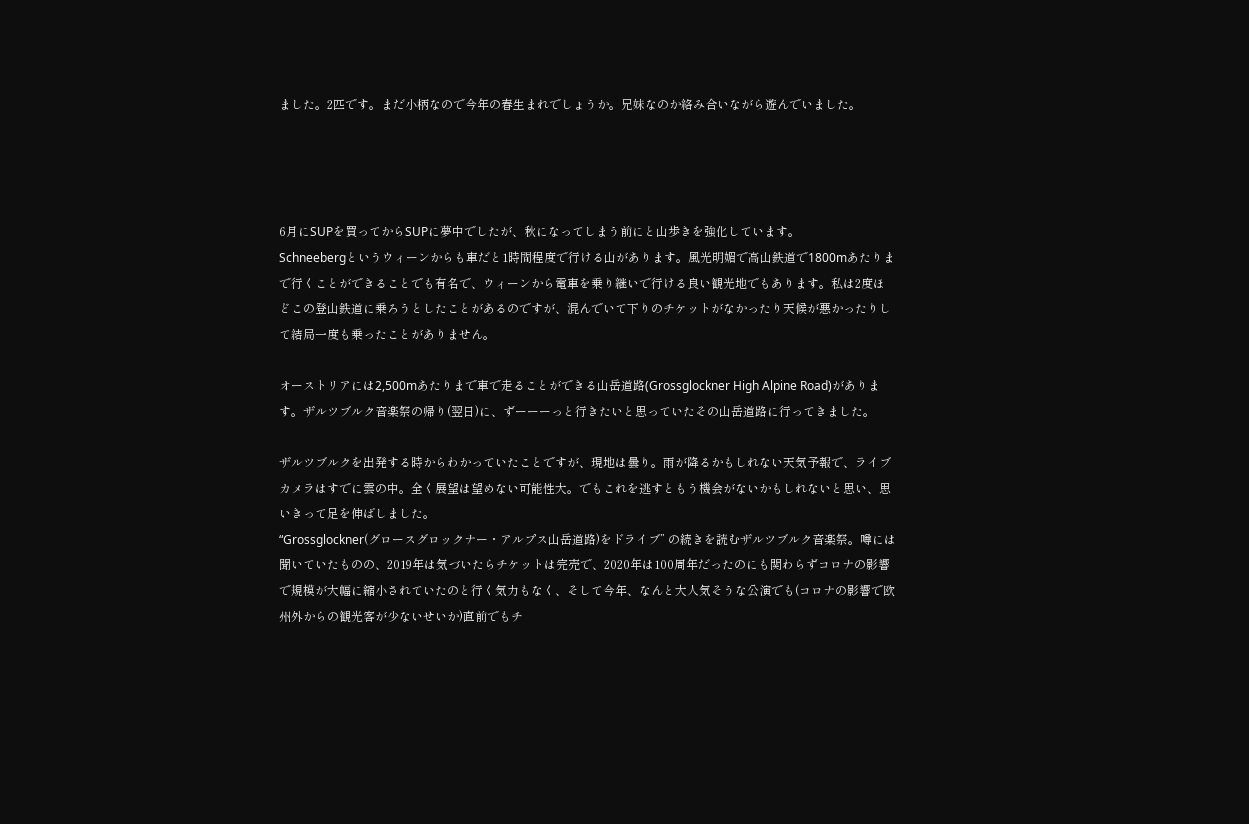ました。2匹です。まだ小柄なので今年の春生まれでしょうか。兄妹なのか絡み合いながら遊んでいました。




6月にSUPを買ってからSUPに夢中でしたが、秋になってしまう前にと山歩きを強化しています。
Schneebergというウィーンからも車だと1時間程度で行ける山があります。風光明媚で高山鉄道で1800mあたりまで行くことができることでも有名で、ウィーンから電車を乗り継いで行ける良い観光地でもあります。私は2度ほどこの登山鉄道に乗ろうとしたことがあるのですが、混んでいて下りのチケットがなかったり天候が悪かったりして結局一度も乗ったことがありません。

オーストリアには2,500mあたりまで車で走ることができる山岳道路(Grossglockner High Alpine Road)があります。ザルツブルク音楽祭の帰り(翌日)に、ずーーーっと行きたいと思っていたその山岳道路に行ってきました。

ザルツブルクを出発する時からわかっていたことですが、現地は曇り。雨が降るかもしれない天気予報で、ライブカメラはすでに雲の中。全く展望は望めない可能性大。でもこれを逃すともう機会がないかもしれないと思い、思いきって足を伸ばしました。
“Grossglockner(グロースグロックナー・アルプス山岳道路)をドライブ” の続きを読むザルツブルク音楽祭。噂には聞いていたものの、2019年は気づいたらチケットは完売で、2020年は100周年だったのにも関わらずコロナの影響で規模が大幅に縮小されていたのと行く気力もなく、そして今年、なんと大人気そうな公演でも(コロナの影響で欧州外からの観光客が少ないせいか)直前でもチ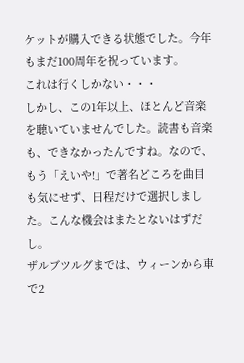ケットが購入できる状態でした。今年もまだ100周年を祝っています。
これは行くしかない・・・
しかし、この1年以上、ほとんど音楽を聴いていませんでした。読書も音楽も、できなかったんですね。なので、もう「えいや!」で著名どころを曲目も気にせず、日程だけで選択しました。こんな機会はまたとないはずだし。
ザルブツルグまでは、ウィーンから車で2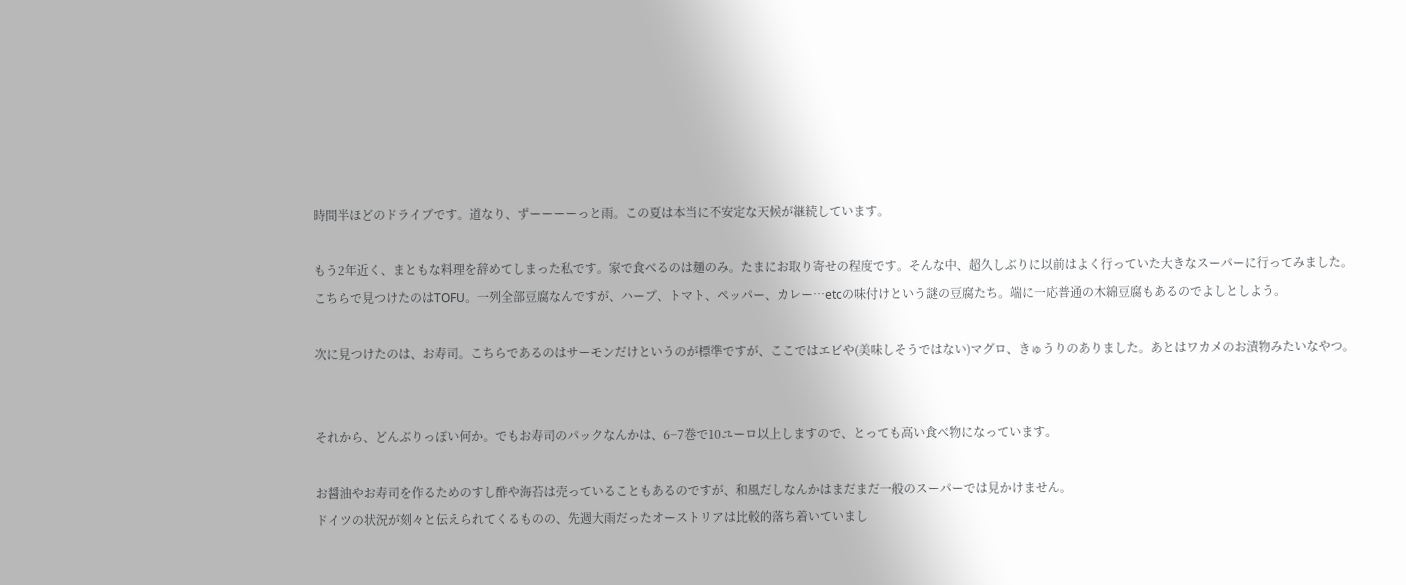時間半ほどのドライブです。道なり、ずーーーーっと雨。この夏は本当に不安定な天候が継続しています。

もう2年近く、まともな料理を辞めてしまった私です。家で食べるのは麺のみ。たまにお取り寄せの程度です。そんな中、超久しぶりに以前はよく行っていた大きなスーパーに行ってみました。
こちらで見つけたのはTOFU。一列全部豆腐なんですが、ハーブ、トマト、ペッパー、カレー…etcの味付けという謎の豆腐たち。端に一応普通の木綿豆腐もあるのでよしとしよう。

次に見つけたのは、お寿司。こちらであるのはサーモンだけというのが標準ですが、ここではエビや(美味しそうではない)マグロ、きゅうりのありました。あとはワカメのお漬物みたいなやつ。


それから、どんぶりっぽい何か。でもお寿司のパックなんかは、6−7巻で10ユーロ以上しますので、とっても高い食べ物になっています。

お醤油やお寿司を作るためのすし酢や海苔は売っていることもあるのですが、和風だしなんかはまだまだ一般のスーパーでは見かけません。
ドイツの状況が刻々と伝えられてくるものの、先週大雨だったオーストリアは比較的落ち着いていまし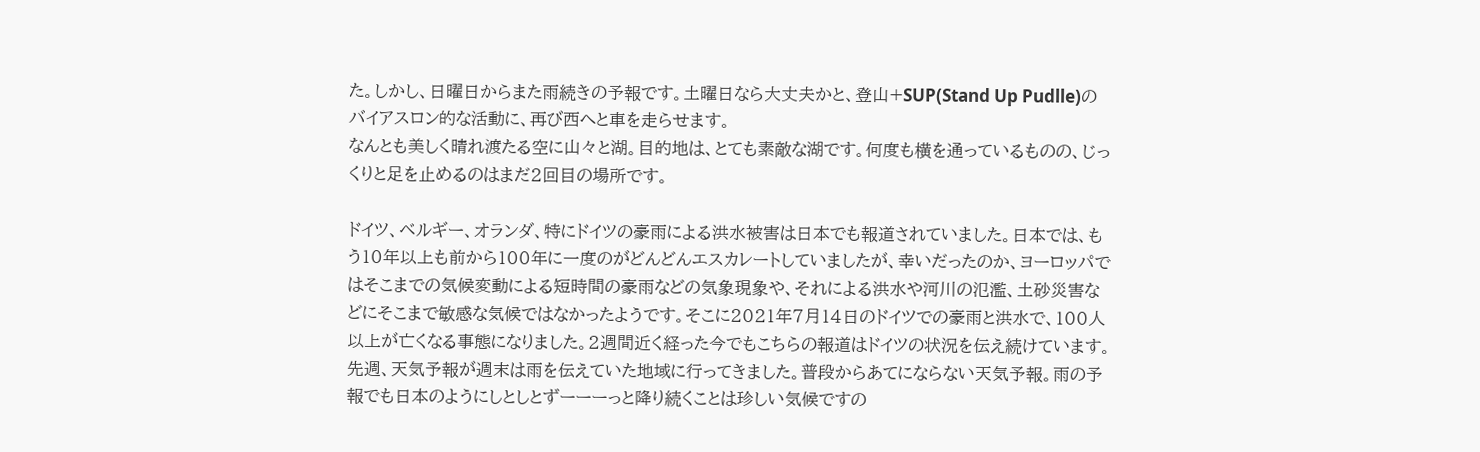た。しかし、日曜日からまた雨続きの予報です。土曜日なら大丈夫かと、登山+SUP(Stand Up Pudlle)のバイアスロン的な活動に、再び西へと車を走らせます。
なんとも美しく晴れ渡たる空に山々と湖。目的地は、とても素敵な湖です。何度も横を通っているものの、じっくりと足を止めるのはまだ2回目の場所です。

ドイツ、ベルギー、オランダ、特にドイツの豪雨による洪水被害は日本でも報道されていました。日本では、もう10年以上も前から100年に一度のがどんどんエスカレートしていましたが、幸いだったのか、ヨーロッパではそこまでの気候変動による短時間の豪雨などの気象現象や、それによる洪水や河川の氾濫、土砂災害などにそこまで敏感な気候ではなかったようです。そこに2021年7月14日のドイツでの豪雨と洪水で、100人以上が亡くなる事態になりました。2週間近く経った今でもこちらの報道はドイツの状況を伝え続けています。
先週、天気予報が週末は雨を伝えていた地域に行ってきました。普段からあてにならない天気予報。雨の予報でも日本のようにしとしとずーーーっと降り続くことは珍しい気候ですの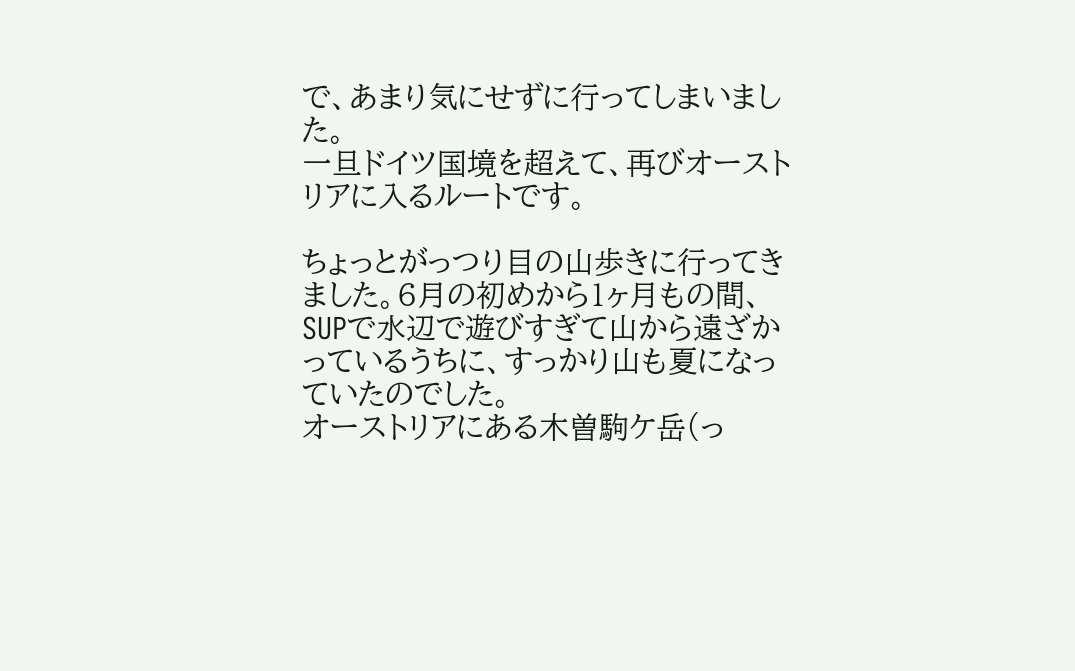で、あまり気にせずに行ってしまいました。
一旦ドイツ国境を超えて、再びオーストリアに入るルートです。

ちょっとがっつり目の山歩きに行ってきました。6月の初めから1ヶ月もの間、SUPで水辺で遊びすぎて山から遠ざかっているうちに、すっかり山も夏になっていたのでした。
オーストリアにある木曽駒ケ岳(っ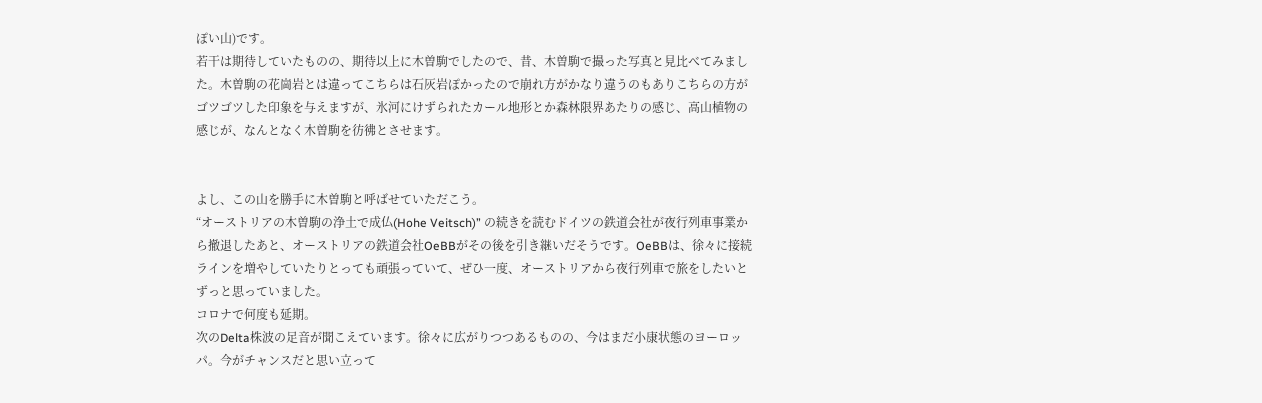ぽい山)です。
若干は期待していたものの、期待以上に木曽駒でしたので、昔、木曽駒で撮った写真と見比べてみました。木曽駒の花崗岩とは違ってこちらは石灰岩ぽかったので崩れ方がかなり違うのもありこちらの方がゴツゴツした印象を与えますが、氷河にけずられたカール地形とか森林限界あたりの感じ、高山植物の感じが、なんとなく木曽駒を彷彿とさせます。


よし、この山を勝手に木曽駒と呼ばせていただこう。
“オーストリアの木曽駒の浄土で成仏(Hohe Veitsch)” の続きを読むドイツの鉄道会社が夜行列車事業から撤退したあと、オーストリアの鉄道会社OeBBがその後を引き継いだそうです。OeBBは、徐々に接続ラインを増やしていたりとっても頑張っていて、ぜひ一度、オーストリアから夜行列車で旅をしたいとずっと思っていました。
コロナで何度も延期。
次のDelta株波の足音が聞こえています。徐々に広がりつつあるものの、今はまだ小康状態のヨーロッパ。今がチャンスだと思い立って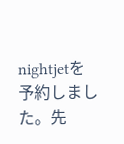nightjetを予約しました。先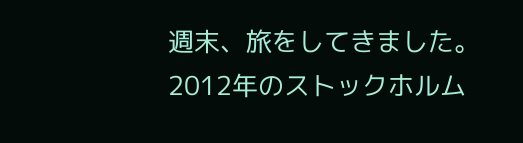週末、旅をしてきました。2012年のストックホルム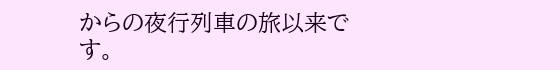からの夜行列車の旅以来です。